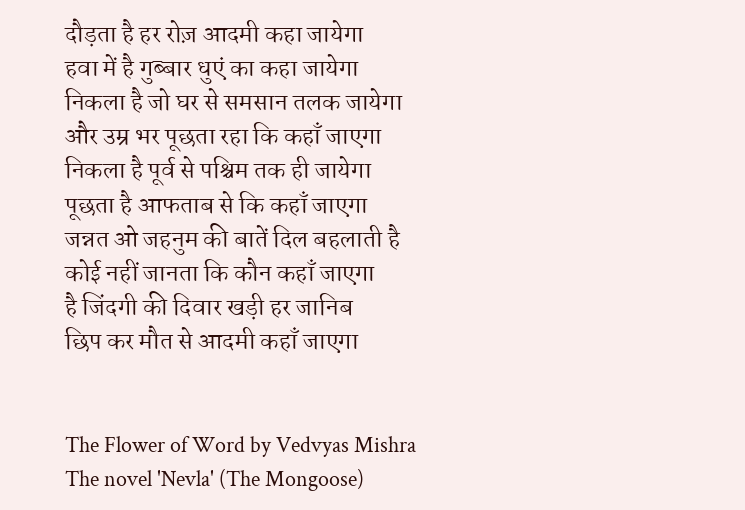दौड़ता है हर रोज़ आदमी कहा जायेगा
हवा में है गुब्बार धुएं का कहा जायेगा
निकला है जो घर से समसान तलक जायेगा
और उम्र भर पूछता रहा कि कहाँ जाएगा
निकला है पूर्व से पश्चिम तक ही जायेगा
पूछता है आफताब से कि कहाँ जाएगा
जन्नत ओ जहनुम की बातें दिल बहलाती है
कोई नहीं जानता कि कौन कहाँ जाएगा
है जिंदगी की दिवार खड़ी हर जानिब
छिप कर मौत से आदमी कहाँ जाएगा


The Flower of Word by Vedvyas Mishra
The novel 'Nevla' (The Mongoose)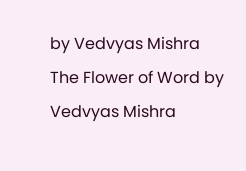by Vedvyas Mishra
The Flower of Word by Vedvyas Mishra